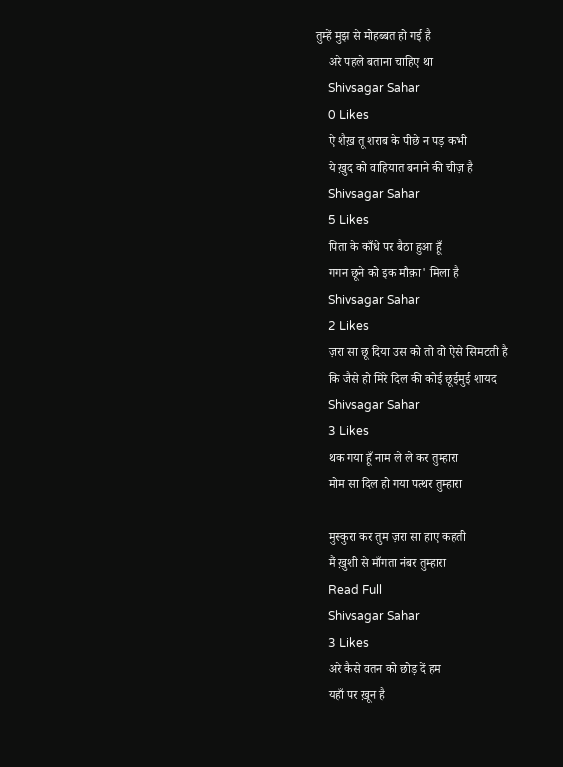तुम्हें मुझ से मोहब्बत हो गई है
    अरे पहले बताना चाहिए था
    Shivsagar Sahar
    0 Likes
    ऐ शैख़ तू शराब के पीछे न पड़ कभी
    ये ख़ुद को वाहियात बनाने की चीज़ है
    Shivsagar Sahar
    5 Likes
    पिता के काँधे पर बैठा हुआ हूँ
    गगन छूने को इक मौक़ा' मिला है
    Shivsagar Sahar
    2 Likes
    ज़रा सा छू दिया उस को तो वो ऐसे सिमटती है
    कि जैसे हो मिरे दिल की कोई छूईमुई शायद
    Shivsagar Sahar
    3 Likes
    थक गया हूँ नाम ले ले कर तुम्हारा
    मोम सा दिल हो गया पत्थर तुम्हारा

    मुस्कुरा कर तुम ज़रा सा हाए कहती
    मैं ख़ुशी से माँगता नंबर तुम्हारा
    Read Full
    Shivsagar Sahar
    3 Likes
    अरे कैसे वतन को छोड़ दें हम
    यहाँ पर ख़ून है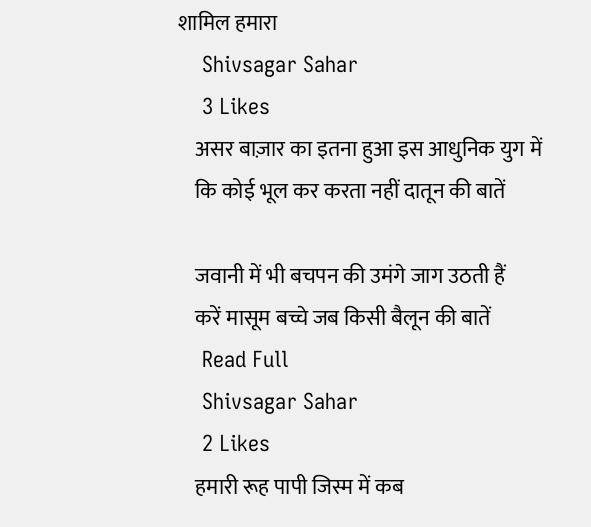शामिल हमारा
    Shivsagar Sahar
    3 Likes
    असर बाज़ार का इतना हुआ इस आधुनिक युग में
    कि कोई भूल कर करता नहीं दातून की बातें

    जवानी में भी बचपन की उमंगे जाग उठती हैं
    करें मासूम बच्चे जब किसी बैलून की बातें
    Read Full
    Shivsagar Sahar
    2 Likes
    हमारी रूह पापी जिस्म में कब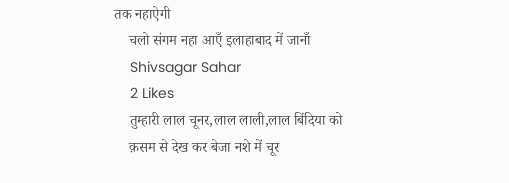तक नहाऐगी
    चलो संगम नहा आएँ इलाहाबाद में जानाँ
    Shivsagar Sahar
    2 Likes
    तुम्हारी लाल चूनर,लाल लाली,लाल बिंदिया को
    क़सम से देख कर बेजा नशे में चूर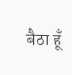बैठा हूँ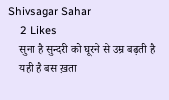Shivsagar Sahar
    2 Likes
    सुना है सुन्दरी को घूरने से उम्र बढ़ती है
    यही है बस ख़ता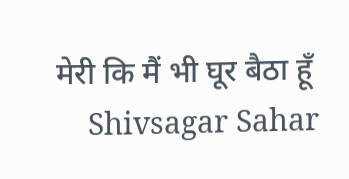मेरी कि मैं भी घूर बैठा हूँ
    Shivsagar Sahar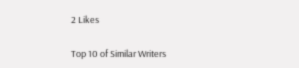2 Likes

Top 10 of Similar Writers